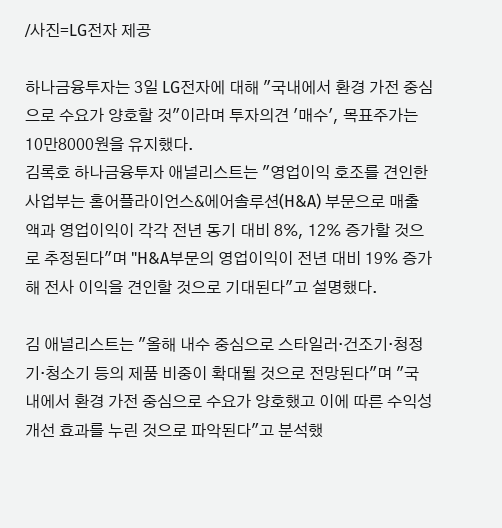/사진=LG전자 제공

하나금융투자는 3일 LG전자에 대해 "국내에서 환경 가전 중심으로 수요가 양호할 것"이라며 투자의견 '매수', 목표주가는 10만8000원을 유지했다.
김록호 하나금융투자 애널리스트는 "영업이익 호조를 견인한 사업부는 홈어플라이언스&에어솔루션(H&A) 부문으로 매출액과 영업이익이 각각 전년 동기 대비 8%, 12% 증가할 것으로 추정된다"며 "H&A부문의 영업이익이 전년 대비 19% 증가해 전사 이익을 견인할 것으로 기대된다"고 설명했다.

김 애널리스트는 "올해 내수 중심으로 스타일러·건조기·청정기·청소기 등의 제품 비중이 확대될 것으로 전망된다"며 "국내에서 환경 가전 중심으로 수요가 양호했고 이에 따른 수익성 개선 효과를 누린 것으로 파악된다"고 분석했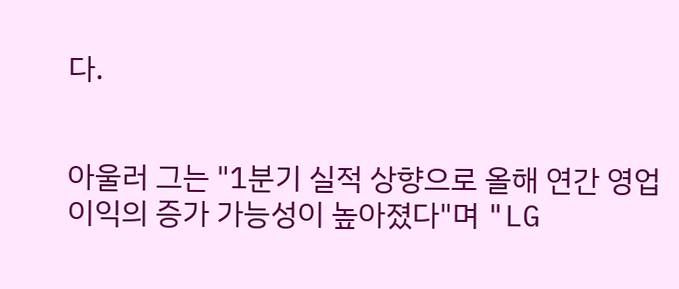다.


아울러 그는 "1분기 실적 상향으로 올해 연간 영업이익의 증가 가능성이 높아졌다"며 "LG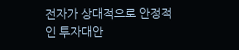전자가 상대적으로 안정적인 투자대안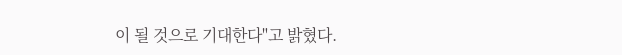이 될 것으로 기대한다"고 밝혔다.